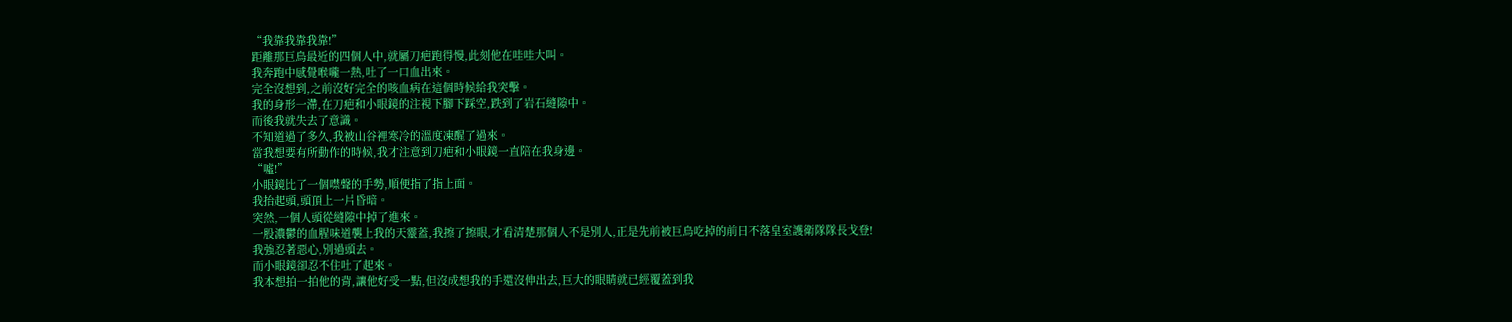“我靠我靠我靠!”
距離那巨鳥最近的四個人中,就屬刀疤跑得慢,此刻他在哇哇大叫。
我奔跑中感覺喉嚨一熱,吐了一口血出來。
完全沒想到,之前沒好完全的咳血病在這個時候給我突擊。
我的身形一滯,在刀疤和小眼鏡的注視下腳下踩空,跌到了岩石縫隙中。
而後我就失去了意識。
不知道過了多久,我被山谷裡寒冷的溫度凍醒了過來。
當我想要有所動作的時候,我才注意到刀疤和小眼鏡一直陪在我身邊。
“噓!”
小眼鏡比了一個噤聲的手勢,順便指了指上面。
我抬起頭,頭頂上一片昏暗。
突然,一個人頭從縫隙中掉了進來。
一股濃鬱的血腥味道襲上我的天靈蓋,我擦了擦眼,才看清楚那個人不是別人,正是先前被巨鳥吃掉的前日不落皇室護衛隊隊長戈登!
我強忍著惡心,別過頭去。
而小眼鏡卻忍不住吐了起來。
我本想拍一拍他的背,讓他好受一點,但沒成想我的手還沒伸出去,巨大的眼睛就已經覆蓋到我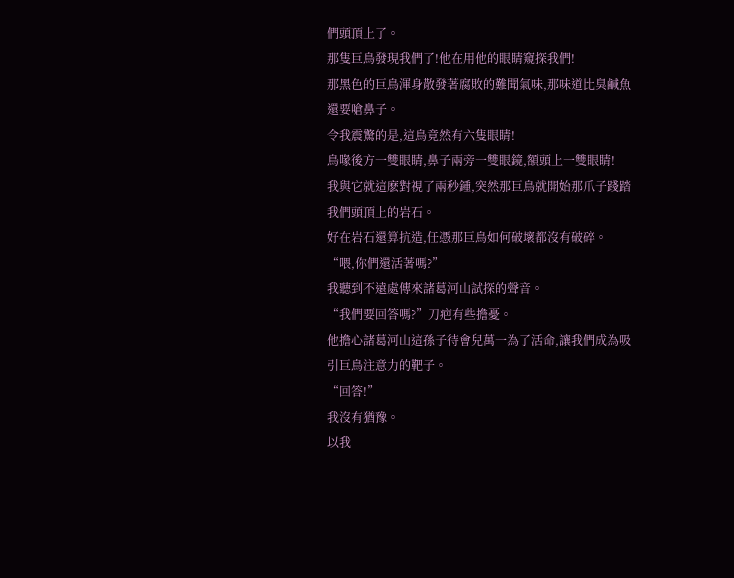們頭頂上了。
那隻巨鳥發現我們了!他在用他的眼睛窺探我們!
那黑色的巨鳥渾身散發著腐敗的難聞氣味,那味道比臭鹹魚還要嗆鼻子。
令我震驚的是,這鳥竟然有六隻眼睛!
鳥喙後方一雙眼睛,鼻子兩旁一雙眼鏡,額頭上一雙眼睛!
我與它就這麽對視了兩秒鍾,突然那巨鳥就開始那爪子踐踏我們頭頂上的岩石。
好在岩石還算抗造,任憑那巨鳥如何破壞都沒有破碎。
“喂,你們還活著嗎?”
我聽到不遠處傳來諸葛河山試探的聲音。
“我們要回答嗎?”刀疤有些擔憂。
他擔心諸葛河山這孫子待會兒萬一為了活命,讓我們成為吸引巨鳥注意力的靶子。
“回答!”
我沒有猶豫。
以我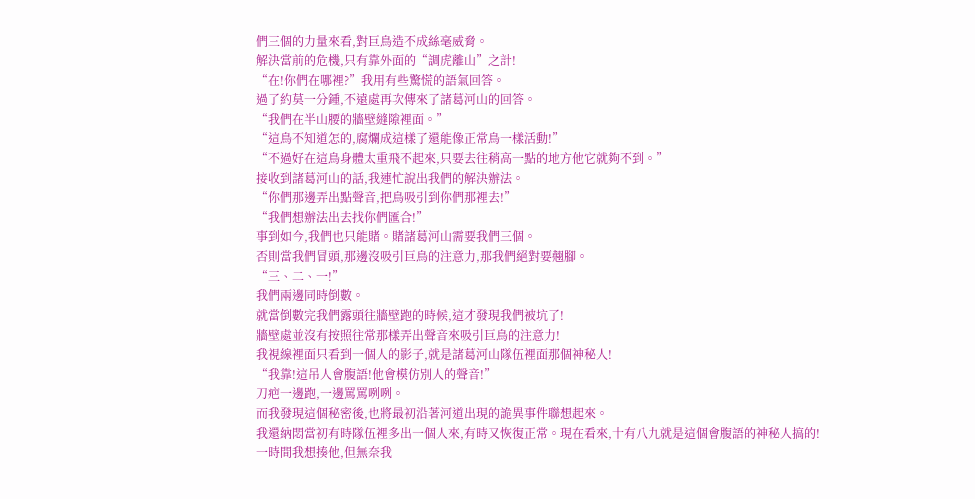們三個的力量來看,對巨鳥造不成絲毫威脅。
解決當前的危機,只有靠外面的“調虎離山”之計!
“在!你們在哪裡?”我用有些驚慌的語氣回答。
過了約莫一分鍾,不遠處再次傳來了諸葛河山的回答。
“我們在半山腰的牆壁縫隙裡面。”
“這鳥不知道怎的,腐爛成這樣了還能像正常鳥一樣活動!”
“不過好在這鳥身體太重飛不起來,只要去往稍高一點的地方他它就夠不到。”
接收到諸葛河山的話,我連忙說出我們的解決辦法。
“你們那邊弄出點聲音,把鳥吸引到你們那裡去!”
“我們想辦法出去找你們匯合!”
事到如今,我們也只能賭。賭諸葛河山需要我們三個。
否則當我們冒頭,那邊沒吸引巨鳥的注意力,那我們絕對要翹腳。
“三、二、一!”
我們兩邊同時倒數。
就當倒數完我們露頭往牆壁跑的時候,這才發現我們被坑了!
牆壁處並沒有按照往常那樣弄出聲音來吸引巨鳥的注意力!
我視線裡面只看到一個人的影子,就是諸葛河山隊伍裡面那個神秘人!
“我靠!這吊人會腹語!他會模仿別人的聲音!”
刀疤一邊跑,一邊罵罵咧咧。
而我發現這個秘密後,也將最初沿著河道出現的詭異事件聯想起來。
我還納悶當初有時隊伍裡多出一個人來,有時又恢復正常。現在看來,十有八九就是這個會腹語的神秘人搞的!
一時間我想揍他,但無奈我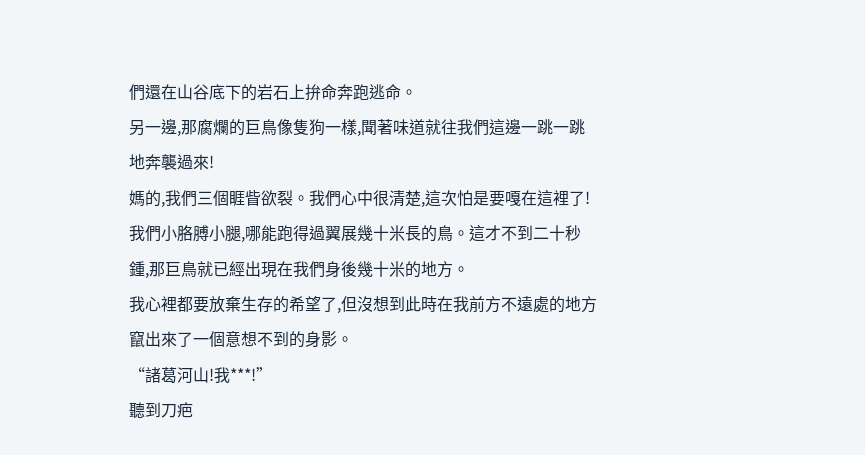們還在山谷底下的岩石上拚命奔跑逃命。
另一邊,那腐爛的巨鳥像隻狗一樣,聞著味道就往我們這邊一跳一跳地奔襲過來!
媽的,我們三個睚眥欲裂。我們心中很清楚,這次怕是要嘎在這裡了!
我們小胳膊小腿,哪能跑得過翼展幾十米長的鳥。這才不到二十秒鍾,那巨鳥就已經出現在我們身後幾十米的地方。
我心裡都要放棄生存的希望了,但沒想到此時在我前方不遠處的地方竄出來了一個意想不到的身影。
“諸葛河山!我***!”
聽到刀疤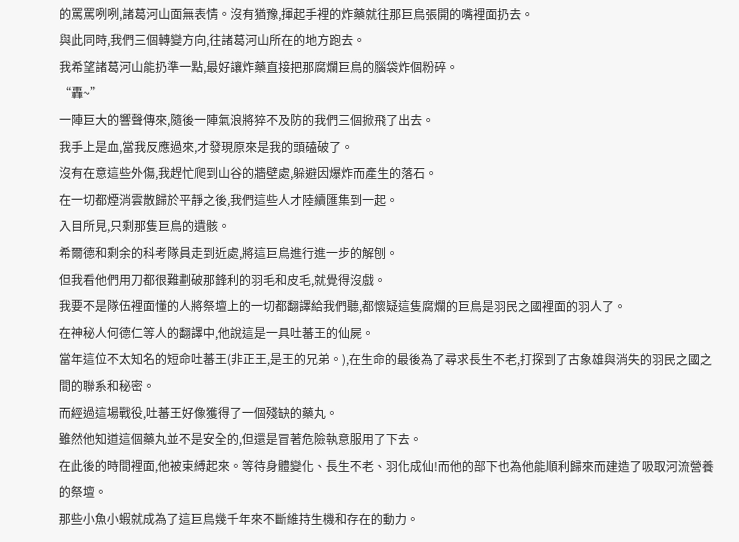的罵罵咧咧,諸葛河山面無表情。沒有猶豫,揮起手裡的炸藥就往那巨鳥張開的嘴裡面扔去。
與此同時,我們三個轉變方向,往諸葛河山所在的地方跑去。
我希望諸葛河山能扔準一點,最好讓炸藥直接把那腐爛巨鳥的腦袋炸個粉碎。
“轟~”
一陣巨大的響聲傳來,隨後一陣氣浪將猝不及防的我們三個掀飛了出去。
我手上是血,當我反應過來,才發現原來是我的頭磕破了。
沒有在意這些外傷,我趕忙爬到山谷的牆壁處,躲避因爆炸而產生的落石。
在一切都煙消雲散歸於平靜之後,我們這些人才陸續匯集到一起。
入目所見,只剩那隻巨鳥的遺骸。
希爾德和剩余的科考隊員走到近處,將這巨鳥進行進一步的解刨。
但我看他們用刀都很難劃破那鋒利的羽毛和皮毛,就覺得沒戲。
我要不是隊伍裡面懂的人將祭壇上的一切都翻譯給我們聽,都懷疑這隻腐爛的巨鳥是羽民之國裡面的羽人了。
在神秘人何德仁等人的翻譯中,他說這是一具吐蕃王的仙屍。
當年這位不太知名的短命吐蕃王(非正王,是王的兄弟。),在生命的最後為了尋求長生不老,打探到了古象雄與消失的羽民之國之間的聯系和秘密。
而經過這場戰役,吐蕃王好像獲得了一個殘缺的藥丸。
雖然他知道這個藥丸並不是安全的,但還是冒著危險執意服用了下去。
在此後的時間裡面,他被束縛起來。等待身體變化、長生不老、羽化成仙!而他的部下也為他能順利歸來而建造了吸取河流營養的祭壇。
那些小魚小蝦就成為了這巨鳥幾千年來不斷維持生機和存在的動力。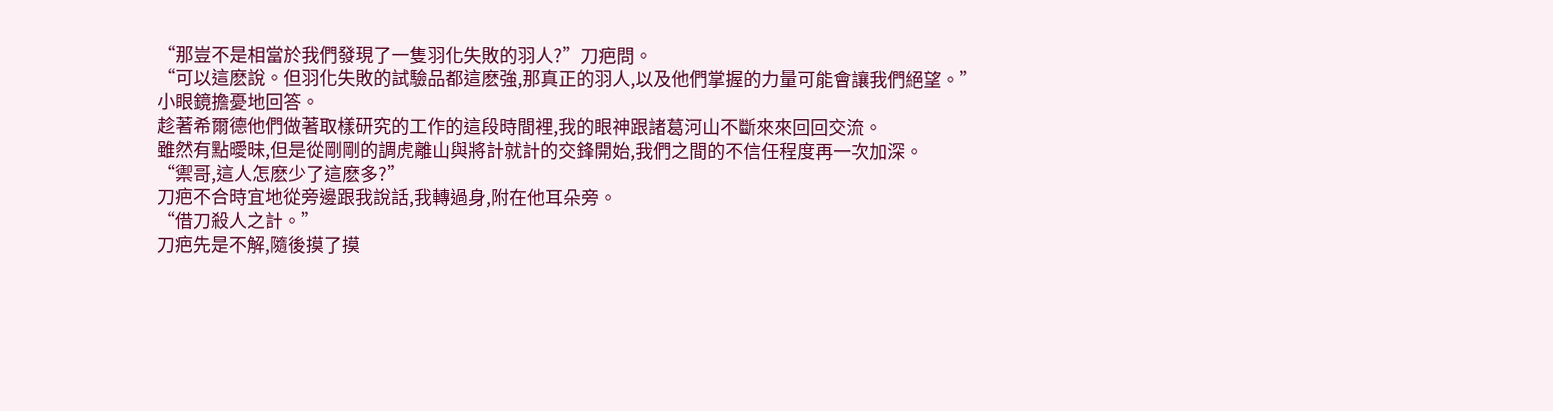“那豈不是相當於我們發現了一隻羽化失敗的羽人?”刀疤問。
“可以這麽說。但羽化失敗的試驗品都這麽強,那真正的羽人,以及他們掌握的力量可能會讓我們絕望。”
小眼鏡擔憂地回答。
趁著希爾德他們做著取樣研究的工作的這段時間裡,我的眼神跟諸葛河山不斷來來回回交流。
雖然有點曖昧,但是從剛剛的調虎離山與將計就計的交鋒開始,我們之間的不信任程度再一次加深。
“禦哥,這人怎麽少了這麽多?”
刀疤不合時宜地從旁邊跟我說話,我轉過身,附在他耳朵旁。
“借刀殺人之計。”
刀疤先是不解,隨後摸了摸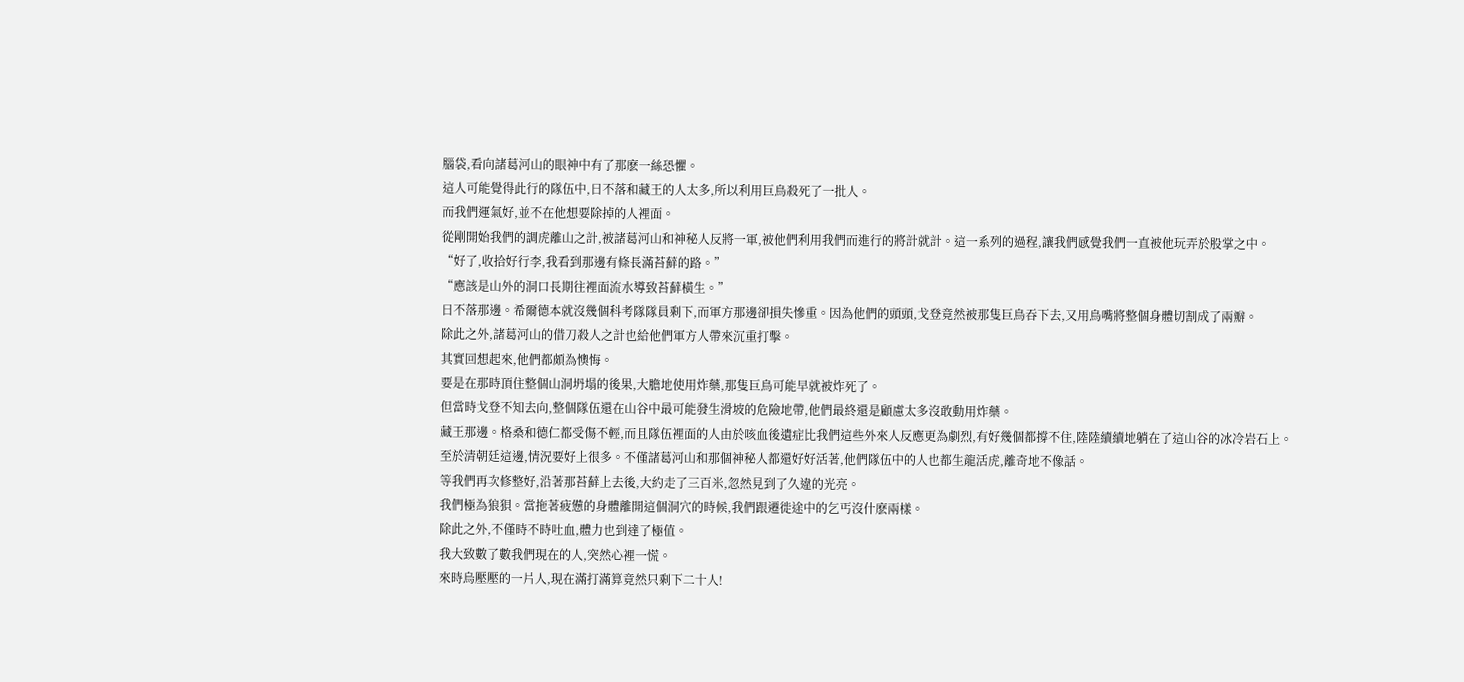腦袋,看向諸葛河山的眼神中有了那麽一絲恐懼。
這人可能覺得此行的隊伍中,日不落和藏王的人太多,所以利用巨鳥殺死了一批人。
而我們運氣好,並不在他想要除掉的人裡面。
從剛開始我們的調虎離山之計,被諸葛河山和神秘人反將一軍,被他們利用我們而進行的將計就計。這一系列的過程,讓我們感覺我們一直被他玩弄於股掌之中。
“好了,收拾好行李,我看到那邊有條長滿苔蘚的路。”
“應該是山外的洞口長期往裡面流水導致苔蘚橫生。”
日不落那邊。希爾德本就沒幾個科考隊隊員剩下,而軍方那邊卻損失慘重。因為他們的頭頭,戈登竟然被那隻巨鳥吞下去,又用鳥嘴將整個身體切割成了兩瓣。
除此之外,諸葛河山的借刀殺人之計也給他們軍方人帶來沉重打擊。
其實回想起來,他們都頗為懊悔。
要是在那時頂住整個山洞坍塌的後果,大膽地使用炸藥,那隻巨鳥可能早就被炸死了。
但當時戈登不知去向,整個隊伍還在山谷中最可能發生滑坡的危險地帶,他們最終還是顧慮太多沒敢動用炸藥。
藏王那邊。格桑和德仁都受傷不輕,而且隊伍裡面的人由於咳血後遺症比我們這些外來人反應更為劇烈,有好幾個都撐不住,陸陸續續地躺在了這山谷的冰冷岩石上。
至於清朝廷這邊,情況要好上很多。不僅諸葛河山和那個神秘人都還好好活著,他們隊伍中的人也都生龍活虎,離奇地不像話。
等我們再次修整好,沿著那苔蘚上去後,大約走了三百米,忽然見到了久違的光亮。
我們極為狼狽。當拖著疲憊的身體離開這個洞穴的時候,我們跟遷徙途中的乞丐沒什麽兩樣。
除此之外,不僅時不時吐血,體力也到達了極值。
我大致數了數我們現在的人,突然心裡一慌。
來時烏壓壓的一片人,現在滿打滿算竟然只剩下二十人!